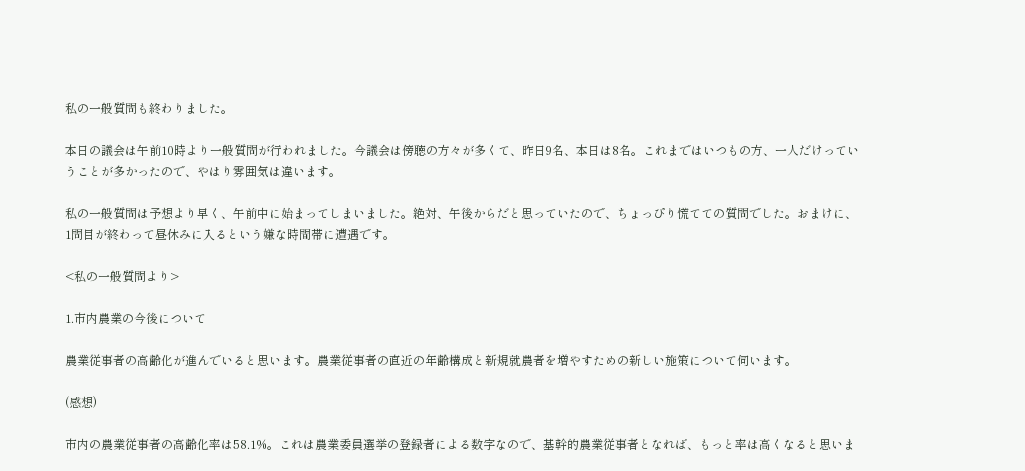私の一般質問も終わりました。

本日の議会は午前10時より一般質問が行われました。今議会は傍聴の方々が多くて、昨日9名、本日は8名。これまではいつもの方、一人だけっていうことが多かったので、やはり雰囲気は違います。

私の一般質問は予想より早く、午前中に始まってしまいました。絶対、午後からだと思っていたので、ちょっぴり慌てての質問でした。おまけに、1問目が終わって昼休みに入るという嫌な時間帯に遭遇です。

<私の一般質問より>

1.市内農業の今後について

農業従事者の高齢化が進んでいると思います。農業従事者の直近の年齢構成と新規就農者を増やすための新しい施策について伺います。

(感想)

市内の農業従事者の高齢化率は58.1%。これは農業委員選挙の登録者による数字なので、基幹的農業従事者となれば、もっと率は高くなると思いま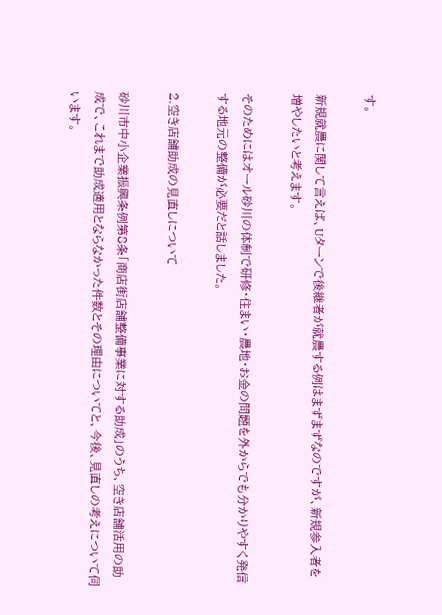す。

新規就農に関して言えば、Uターンで後継者が就農する例はまずまずなのですが、新規参入者を増やしたいと考えます。

そのためにはオール砂川の体制で研修・住まい・農地・お金の問題を外からでも分かりやすく発信する地元の整備が必要だと話しました。

2.空き店舗助成の見直しについて

砂川市中小企業振興条例第8条「商店街店舗整備事業に対する助成」のうち、空き店舗活用の助成で、これまで助成適用とならなかった件数とその理由についてと、今後、見直しの考えについて伺います。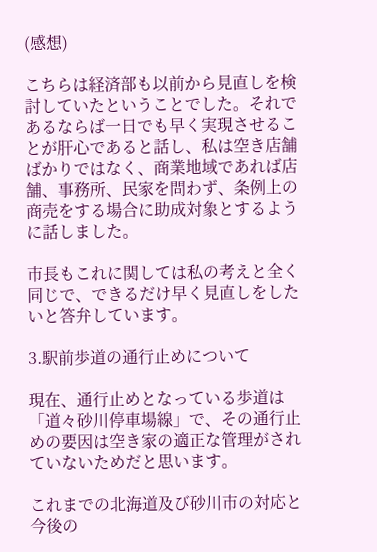(感想)

こちらは経済部も以前から見直しを検討していたということでした。それであるならば一日でも早く実現させることが肝心であると話し、私は空き店舗ばかりではなく、商業地域であれば店舗、事務所、民家を問わず、条例上の商売をする場合に助成対象とするように話しました。

市長もこれに関しては私の考えと全く同じで、できるだけ早く見直しをしたいと答弁しています。

3.駅前歩道の通行止めについて

現在、通行止めとなっている歩道は「道々砂川停車場線」で、その通行止めの要因は空き家の適正な管理がされていないためだと思います。

これまでの北海道及び砂川市の対応と今後の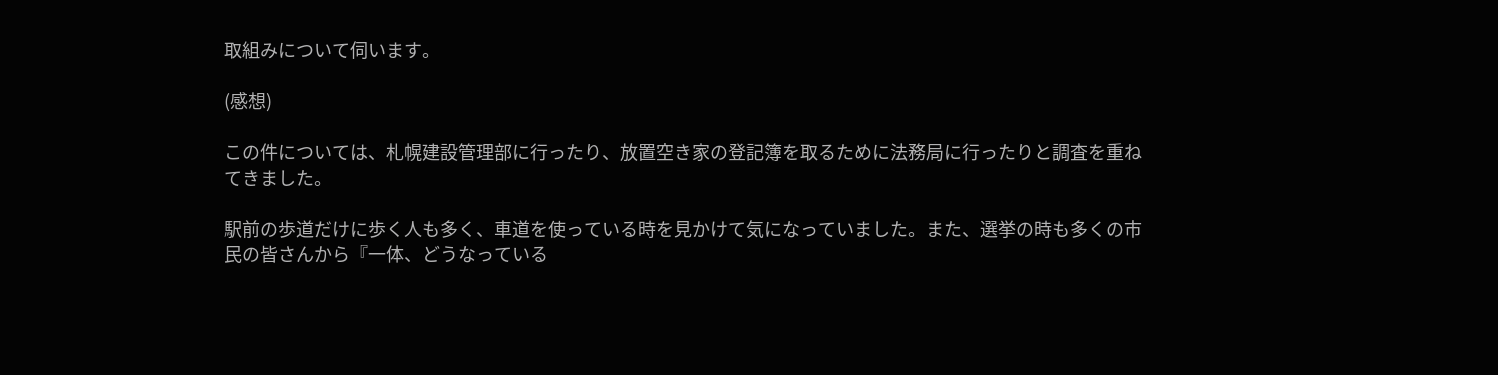取組みについて伺います。

(感想)

この件については、札幌建設管理部に行ったり、放置空き家の登記簿を取るために法務局に行ったりと調査を重ねてきました。

駅前の歩道だけに歩く人も多く、車道を使っている時を見かけて気になっていました。また、選挙の時も多くの市民の皆さんから『一体、どうなっている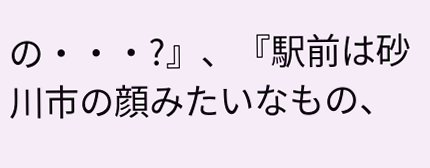の・・・?』、『駅前は砂川市の顔みたいなもの、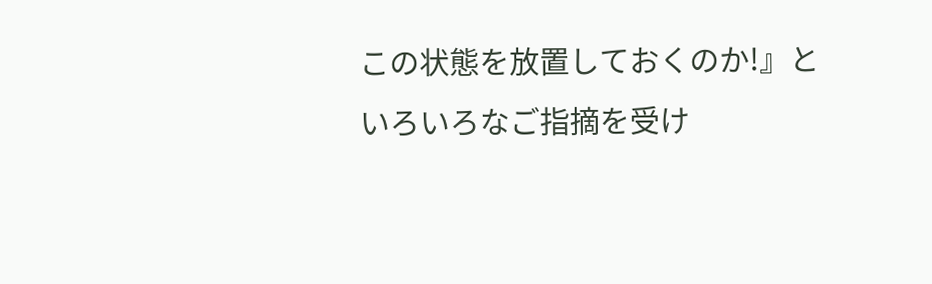この状態を放置しておくのか!』といろいろなご指摘を受け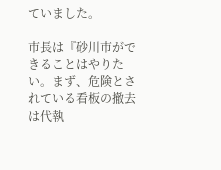ていました。

市長は『砂川市ができることはやりたい。まず、危険とされている看板の撤去は代執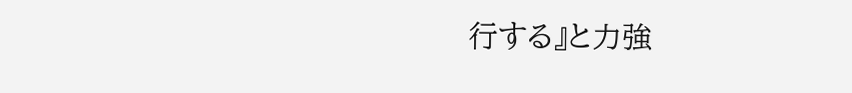行する』と力強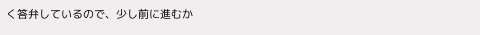く答弁しているので、少し前に進むか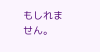もしれません。